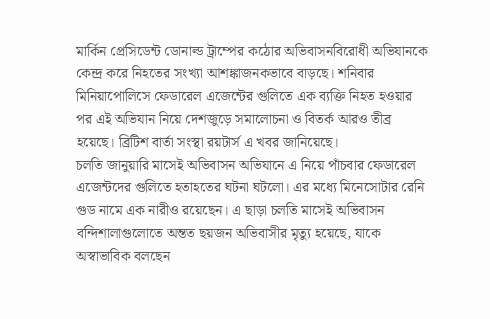মার্কিন প্রেসিডেন্ট ডোনাল্ড ট্রাম্পের কঠোর অভিবাসনবিরোধী অভিযানকে কেন্দ্র করে নিহতের সংখ্যা আশঙ্কাজনকভাবে বাড়ছে। শনিবার মিনিয়াপোলিসে ফেডারেল এজেন্টের গুলিতে এক ব্যক্তি নিহত হওয়ার পর এই অভিযান নিয়ে দেশজুড়ে সমালোচনা ও বিতর্ক আরও তীব্র হয়েছে। ব্রিটিশ বার্তা সংস্থা রয়টার্স এ খবর জানিয়েছে।
চলতি জানুয়ারি মাসেই অভিবাসন অভিযানে এ নিয়ে পাঁচবার ফেডারেল এজেন্টদের গুলিতে হতাহতের ঘটনা ঘটলো। এর মধ্যে মিনেসোটার রেনি গুড নামে এক নারীও রয়েছেন। এ ছাড়া চলতি মাসেই অভিবাসন বন্দিশালাগুলোতে অন্তত ছয়জন অভিবাসীর মৃত্যু হয়েছে, যাকে অস্বাভাবিক বলছেন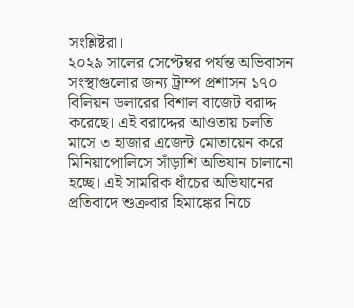সংশ্লিষ্টরা।
২০২৯ সালের সেপ্টেম্বর পর্যন্ত অভিবাসন সংস্থাগুলোর জন্য ট্রাম্প প্রশাসন ১৭০ বিলিয়ন ডলারের বিশাল বাজেট বরাদ্দ করেছে। এই বরাদ্দের আওতায় চলতি মাসে ৩ হাজার এজেন্ট মোতায়েন করে মিনিয়াপোলিসে সাঁড়াশি অভিযান চালানো হচ্ছে। এই সামরিক ধাঁচের অভিযানের প্রতিবাদে শুক্রবার হিমাঙ্কের নিচে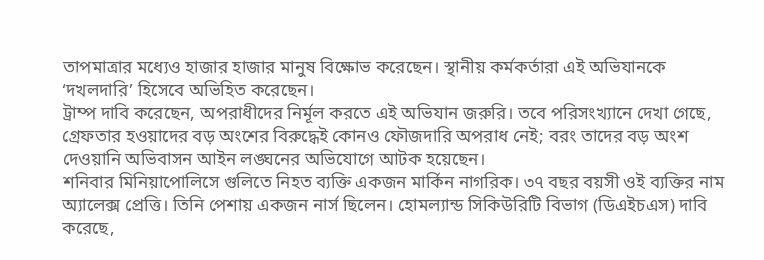তাপমাত্রার মধ্যেও হাজার হাজার মানুষ বিক্ষোভ করেছেন। স্থানীয় কর্মকর্তারা এই অভিযানকে ‘দখলদারি’ হিসেবে অভিহিত করেছেন।
ট্রাম্প দাবি করেছেন, অপরাধীদের নির্মূল করতে এই অভিযান জরুরি। তবে পরিসংখ্যানে দেখা গেছে, গ্রেফতার হওয়াদের বড় অংশের বিরুদ্ধেই কোনও ফৌজদারি অপরাধ নেই; বরং তাদের বড় অংশ দেওয়ানি অভিবাসন আইন লঙ্ঘনের অভিযোগে আটক হয়েছেন।
শনিবার মিনিয়াপোলিসে গুলিতে নিহত ব্যক্তি একজন মার্কিন নাগরিক। ৩৭ বছর বয়সী ওই ব্যক্তির নাম অ্যালেক্স প্রেত্তি। তিনি পেশায় একজন নার্স ছিলেন। হোমল্যান্ড সিকিউরিটি বিভাগ (ডিএইচএস) দাবি করেছে,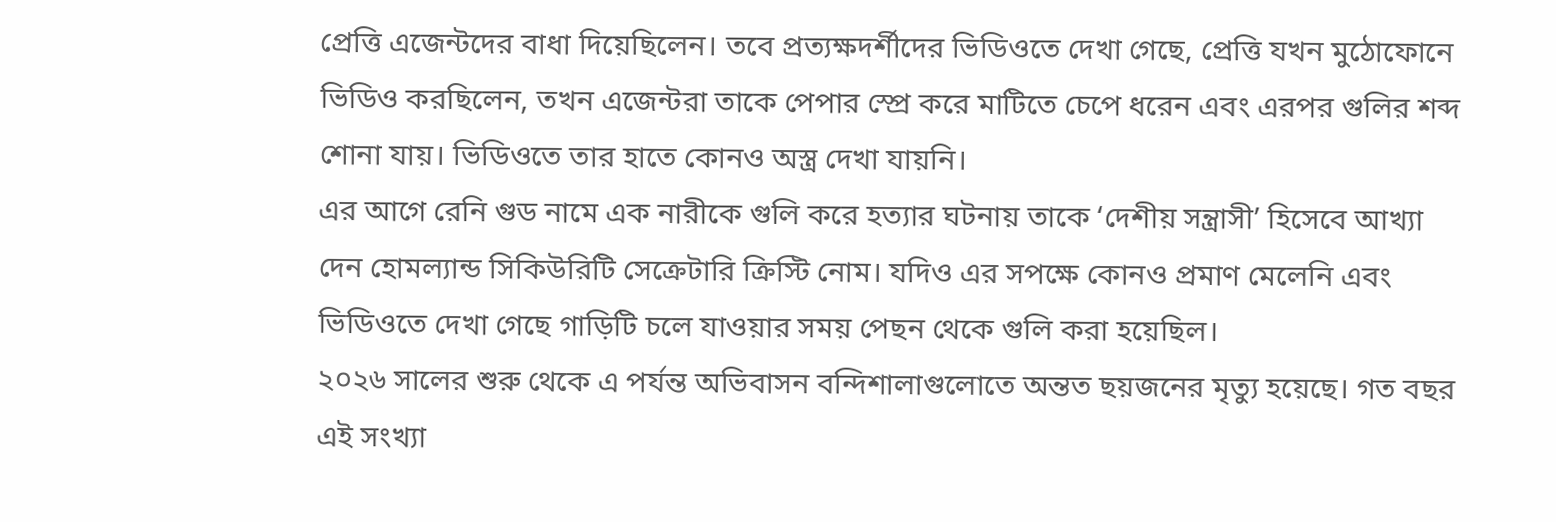প্রেত্তি এজেন্টদের বাধা দিয়েছিলেন। তবে প্রত্যক্ষদর্শীদের ভিডিওতে দেখা গেছে, প্রেত্তি যখন মুঠোফোনে ভিডিও করছিলেন, তখন এজেন্টরা তাকে পেপার স্প্রে করে মাটিতে চেপে ধরেন এবং এরপর গুলির শব্দ শোনা যায়। ভিডিওতে তার হাতে কোনও অস্ত্র দেখা যায়নি।
এর আগে রেনি গুড নামে এক নারীকে গুলি করে হত্যার ঘটনায় তাকে ‘দেশীয় সন্ত্রাসী’ হিসেবে আখ্যা দেন হোমল্যান্ড সিকিউরিটি সেক্রেটারি ক্রিস্টি নোম। যদিও এর সপক্ষে কোনও প্রমাণ মেলেনি এবং ভিডিওতে দেখা গেছে গাড়িটি চলে যাওয়ার সময় পেছন থেকে গুলি করা হয়েছিল।
২০২৬ সালের শুরু থেকে এ পর্যন্ত অভিবাসন বন্দিশালাগুলোতে অন্তত ছয়জনের মৃত্যু হয়েছে। গত বছর এই সংখ্যা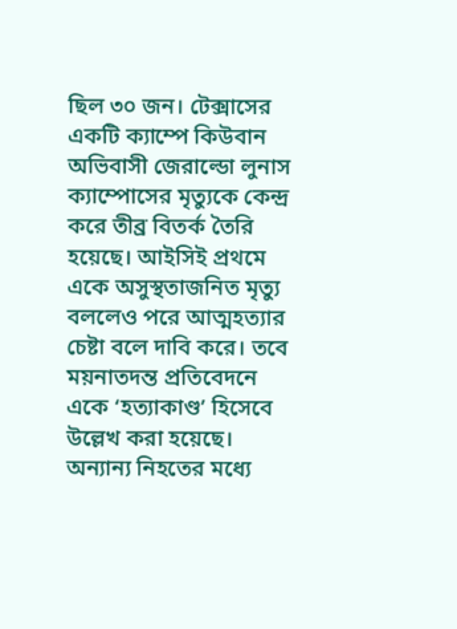ছিল ৩০ জন। টেক্সাসের একটি ক্যাম্পে কিউবান অভিবাসী জেরাল্ডো লুনাস ক্যাম্পোসের মৃত্যুকে কেন্দ্র করে তীব্র বিতর্ক তৈরি হয়েছে। আইসিই প্রথমে একে অসুস্থতাজনিত মৃত্যু বললেও পরে আত্মহত্যার চেষ্টা বলে দাবি করে। তবে ময়নাতদন্ত প্রতিবেদনে একে ‘হত্যাকাণ্ড’ হিসেবে উল্লেখ করা হয়েছে।
অন্যান্য নিহতের মধ্যে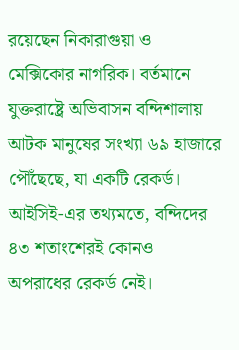রয়েছেন নিকারাগুয়া ও মেক্সিকোর নাগরিক। বর্তমানে যুক্তরাষ্ট্রে অভিবাসন বন্দিশালায় আটক মানুষের সংখ্যা ৬৯ হাজারে পৌঁছেছে, যা একটি রেকর্ড। আইসিই-এর তথ্যমতে, বন্দিদের ৪৩ শতাংশেরই কোনও অপরাধের রেকর্ড নেই।